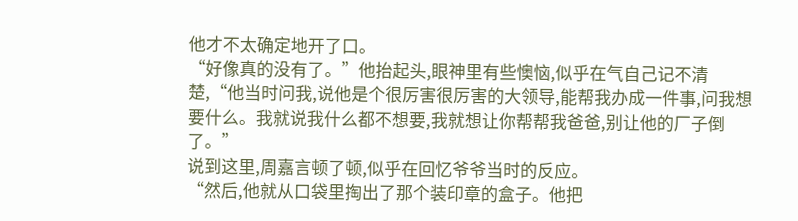他才不太确定地开了口。
“好像真的没有了。”他抬起头,眼神里有些懊恼,似乎在气自己记不清楚,“他当时问我,说他是个很厉害很厉害的大领导,能帮我办成一件事,问我想要什么。我就说我什么都不想要,我就想让你帮帮我爸爸,别让他的厂子倒了。”
说到这里,周嘉言顿了顿,似乎在回忆爷爷当时的反应。
“然后,他就从口袋里掏出了那个装印章的盒子。他把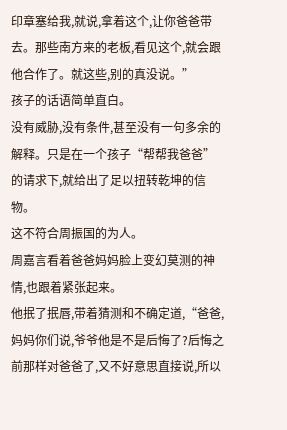印章塞给我,就说,拿着这个,让你爸爸带去。那些南方来的老板,看见这个,就会跟他合作了。就这些,别的真没说。”
孩子的话语简单直白。
没有威胁,没有条件,甚至没有一句多余的解释。只是在一个孩子“帮帮我爸爸”的请求下,就给出了足以扭转乾坤的信物。
这不符合周振国的为人。
周嘉言看着爸爸妈妈脸上变幻莫测的神情,也跟着紧张起来。
他抿了抿唇,带着猜测和不确定道,“爸爸,妈妈你们说,爷爷他是不是后悔了?后悔之前那样对爸爸了,又不好意思直接说,所以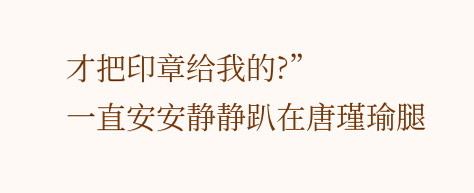才把印章给我的?”
一直安安静静趴在唐瑾瑜腿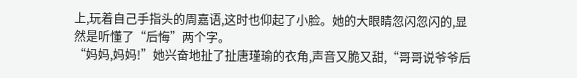上,玩着自己手指头的周嘉语,这时也仰起了小脸。她的大眼睛忽闪忽闪的,显然是听懂了“后悔”两个字。
“妈妈,妈妈!”她兴奋地扯了扯唐瑾瑜的衣角,声音又脆又甜,“哥哥说爷爷后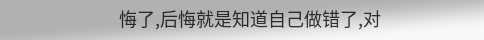悔了,后悔就是知道自己做错了,对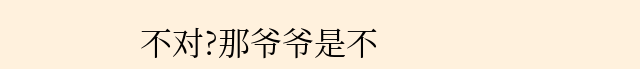不对?那爷爷是不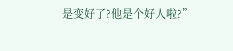是变好了?他是个好人啦?”